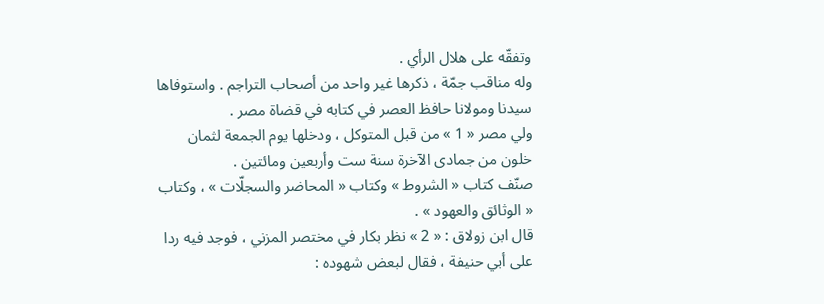وتفقّه على هلال الرأي .
وله مناقب جمّة ، ذكرها غير واحد من أصحاب التراجم . واستوفاها سيدنا ومولانا حافظ العصر في كتابه في قضاة مصر .
ولي مصر « 1 » من قبل المتوكل ، ودخلها يوم الجمعة لثمان خلون من جمادى الآخرة سنة ست وأربعين ومائتين .
صنّف كتاب « الشروط » وكتاب « المحاضر والسجلّات » ، وكتاب « الوثائق والعهود » .
قال ابن زولاق : « 2 » نظر بكار في مختصر المزني ، فوجد فيه ردا على أبي حنيفة ، فقال لبعض شهوده :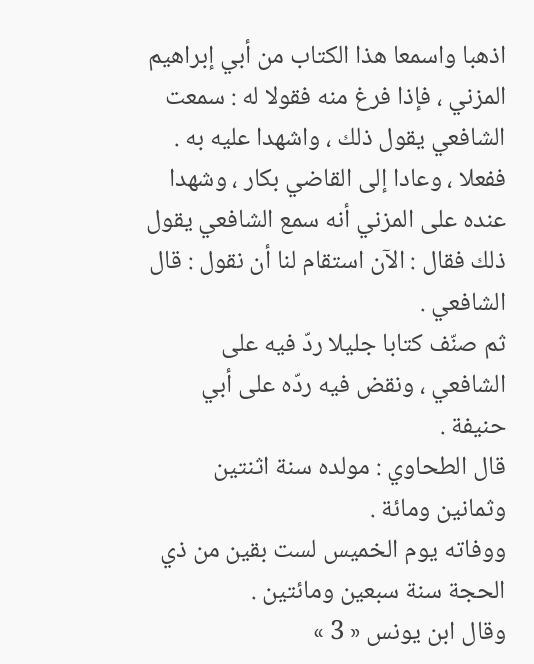اذهبا واسمعا هذا الكتاب من أبي إبراهيم المزني ، فإذا فرغ منه فقولا له : سمعت الشافعي يقول ذلك ، واشهدا عليه به . ففعلا ، وعادا إلى القاضي بكار ، وشهدا عنده على المزني أنه سمع الشافعي يقول ذلك فقال : الآن استقام لنا أن نقول : قال الشافعي .
ثم صنّف كتابا جليلا ردّ فيه على الشافعي ، ونقض فيه ردّه على أبي حنيفة .
قال الطحاوي : مولده سنة اثنتين وثمانين ومائة .
ووفاته يوم الخميس لست بقين من ذي الحجة سنة سبعين ومائتين .
وقال ابن يونس « 3 »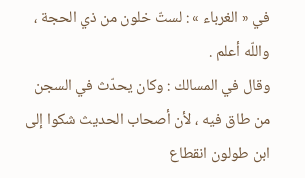في « الغرباء » : لستّ خلون من ذي الحجة ، واللّه أعلم .
وقال في المسالك : وكان يحدّث في السجن من طاق فيه ، لأن أصحاب الحديث شكوا إلى ابن طولون انقطاع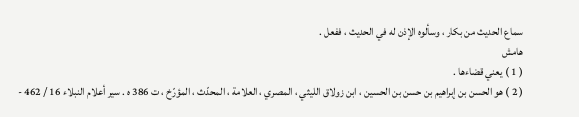سماع الحديث من بكار ، وسألوه الإذن له في الحديث ، ففعل .
هامش
( 1 ) يعني قضاءها .
( 2 ) هو الحسن بن إبراهيم بن حسن بن الحسين ، ابن زولاق الليثي ، المصري ، العلامة ، المحدّث ، المؤرّخ ، ت 386 ه . سير أعلام النبلاء 16 / 462 -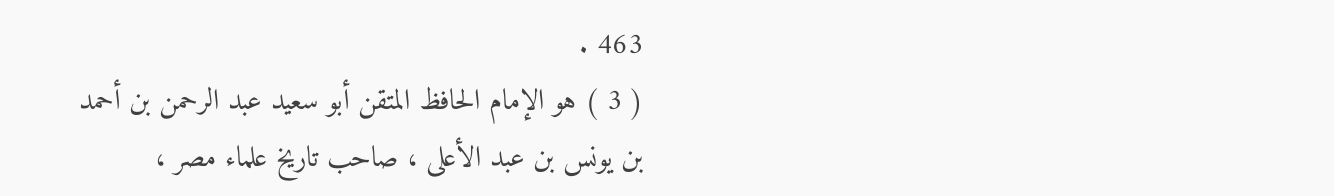463 .
( 3 ) هو الإمام الحافظ المتقن أبو سعيد عبد الرحمن بن أحمد بن يونس بن عبد الأعلى ، صاحب تاريخ علماء مصر ،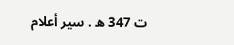ت 347 ه . سير أعلام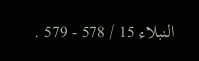النبلاء 15 / 578 - 579 .